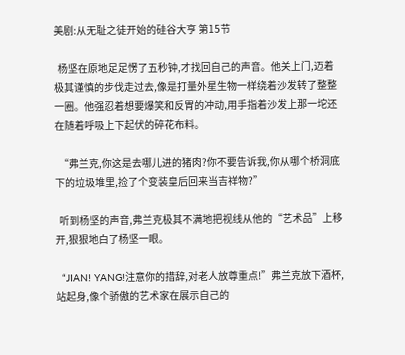美剧:从无耻之徒开始的硅谷大亨 第15节

  杨坚在原地足足愣了五秒钟,才找回自己的声音。他关上门,迈着极其谨慎的步伐走过去,像是打量外星生物一样绕着沙发转了整整一圈。他强忍着想要爆笑和反胃的冲动,用手指着沙发上那一坨还在随着呼吸上下起伏的碎花布料。

  “弗兰克,你这是去哪儿进的猪肉?你不要告诉我,你从哪个桥洞底下的垃圾堆里,捡了个变装皇后回来当吉祥物?”

  听到杨坚的声音,弗兰克极其不满地把视线从他的“艺术品”上移开,狠狠地白了杨坚一眼。

  “JIAN! YANG!注意你的措辞,对老人放尊重点!”弗兰克放下酒杯,站起身,像个骄傲的艺术家在展示自己的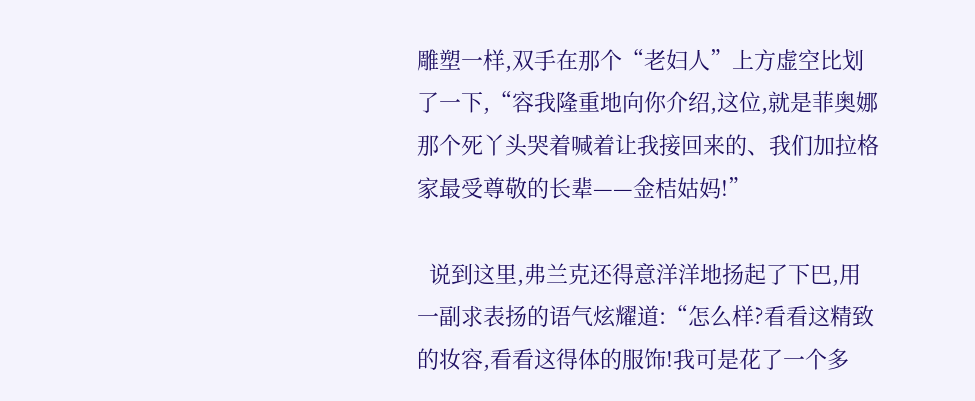雕塑一样,双手在那个“老妇人”上方虚空比划了一下,“容我隆重地向你介绍,这位,就是菲奥娜那个死丫头哭着喊着让我接回来的、我们加拉格家最受尊敬的长辈——金桔姑妈!”

  说到这里,弗兰克还得意洋洋地扬起了下巴,用一副求表扬的语气炫耀道:“怎么样?看看这精致的妆容,看看这得体的服饰!我可是花了一个多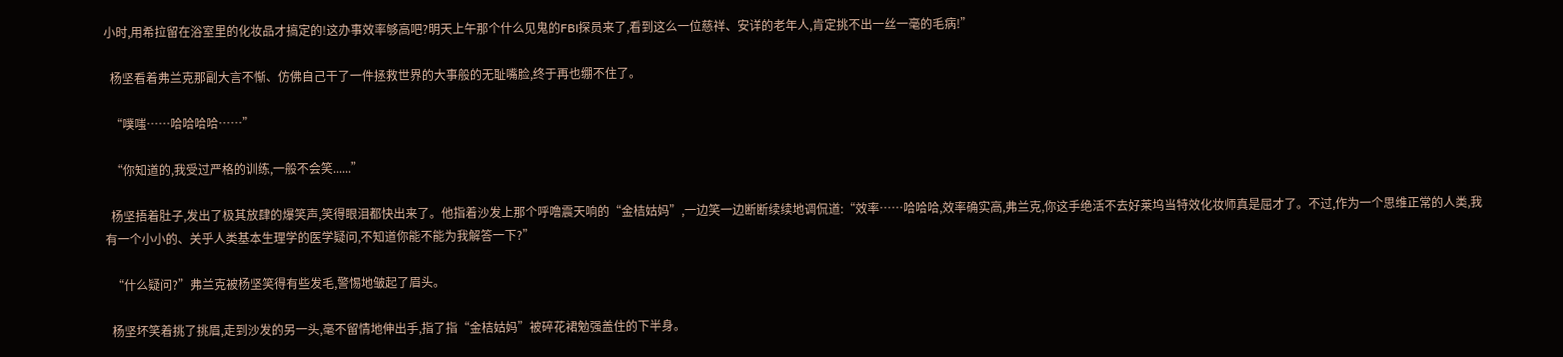小时,用希拉留在浴室里的化妆品才搞定的!这办事效率够高吧?明天上午那个什么见鬼的FBI探员来了,看到这么一位慈祥、安详的老年人,肯定挑不出一丝一毫的毛病!”

  杨坚看着弗兰克那副大言不惭、仿佛自己干了一件拯救世界的大事般的无耻嘴脸,终于再也绷不住了。

  “噗嗤……哈哈哈哈……”

  “你知道的,我受过严格的训练,一般不会笑......”

  杨坚捂着肚子,发出了极其放肆的爆笑声,笑得眼泪都快出来了。他指着沙发上那个呼噜震天响的“金桔姑妈”,一边笑一边断断续续地调侃道:“效率……哈哈哈,效率确实高,弗兰克,你这手绝活不去好莱坞当特效化妆师真是屈才了。不过,作为一个思维正常的人类,我有一个小小的、关乎人类基本生理学的医学疑问,不知道你能不能为我解答一下?”

  “什么疑问?”弗兰克被杨坚笑得有些发毛,警惕地皱起了眉头。

  杨坚坏笑着挑了挑眉,走到沙发的另一头,毫不留情地伸出手,指了指“金桔姑妈”被碎花裙勉强盖住的下半身。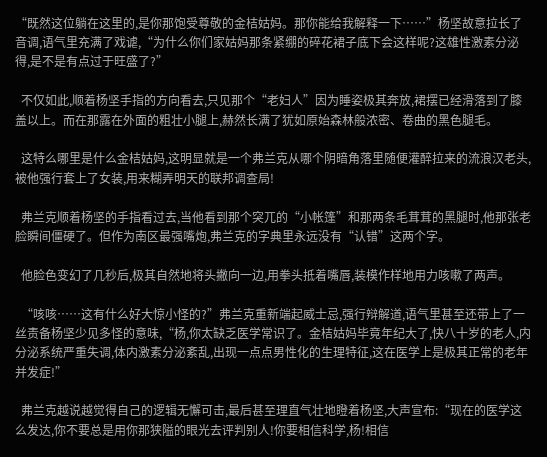“既然这位躺在这里的,是你那饱受尊敬的金桔姑妈。那你能给我解释一下……”杨坚故意拉长了音调,语气里充满了戏谑,“为什么你们家姑妈那条紧绷的碎花裙子底下会这样呢?这雄性激素分泌得,是不是有点过于旺盛了?”

  不仅如此,顺着杨坚手指的方向看去,只见那个“老妇人”因为睡姿极其奔放,裙摆已经滑落到了膝盖以上。而在那露在外面的粗壮小腿上,赫然长满了犹如原始森林般浓密、卷曲的黑色腿毛。

  这特么哪里是什么金桔姑妈,这明显就是一个弗兰克从哪个阴暗角落里随便灌醉拉来的流浪汉老头,被他强行套上了女装,用来糊弄明天的联邦调查局!

  弗兰克顺着杨坚的手指看过去,当他看到那个突兀的“小帐篷”和那两条毛茸茸的黑腿时,他那张老脸瞬间僵硬了。但作为南区最强嘴炮,弗兰克的字典里永远没有“认错”这两个字。

  他脸色变幻了几秒后,极其自然地将头撇向一边,用拳头抵着嘴唇,装模作样地用力咳嗽了两声。

  “咳咳……这有什么好大惊小怪的?”弗兰克重新端起威士忌,强行辩解道,语气里甚至还带上了一丝责备杨坚少见多怪的意味,“杨,你太缺乏医学常识了。金桔姑妈毕竟年纪大了,快八十岁的老人,内分泌系统严重失调,体内激素分泌紊乱,出现一点点男性化的生理特征,这在医学上是极其正常的老年并发症!”

  弗兰克越说越觉得自己的逻辑无懈可击,最后甚至理直气壮地瞪着杨坚,大声宣布:“现在的医学这么发达,你不要总是用你那狭隘的眼光去评判别人!你要相信科学,杨!相信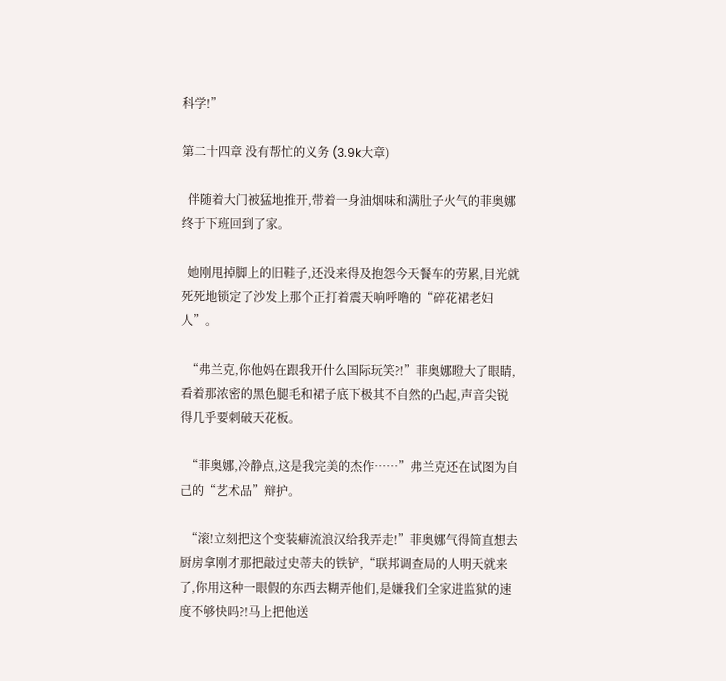科学!”

第二十四章 没有帮忙的义务 (3.9k大章)

  伴随着大门被猛地推开,带着一身油烟味和满肚子火气的菲奥娜终于下班回到了家。

  她刚甩掉脚上的旧鞋子,还没来得及抱怨今天餐车的劳累,目光就死死地锁定了沙发上那个正打着震天响呼噜的“碎花裙老妇人”。

  “弗兰克,你他妈在跟我开什么国际玩笑?!”菲奥娜瞪大了眼睛,看着那浓密的黑色腿毛和裙子底下极其不自然的凸起,声音尖锐得几乎要刺破天花板。

  “菲奥娜,冷静点,这是我完美的杰作……”弗兰克还在试图为自己的“艺术品”辩护。

  “滚!立刻把这个变装癖流浪汉给我弄走!”菲奥娜气得简直想去厨房拿刚才那把敲过史蒂夫的铁铲,“联邦调查局的人明天就来了,你用这种一眼假的东西去糊弄他们,是嫌我们全家进监狱的速度不够快吗?!马上把他送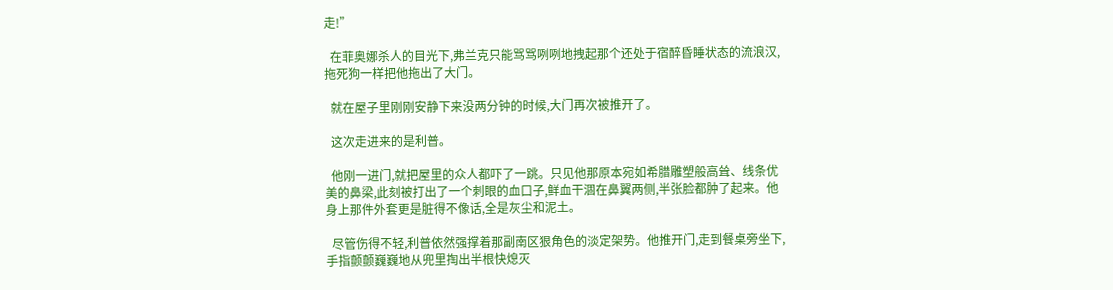走!”

  在菲奥娜杀人的目光下,弗兰克只能骂骂咧咧地拽起那个还处于宿醉昏睡状态的流浪汉,拖死狗一样把他拖出了大门。

  就在屋子里刚刚安静下来没两分钟的时候,大门再次被推开了。

  这次走进来的是利普。

  他刚一进门,就把屋里的众人都吓了一跳。只见他那原本宛如希腊雕塑般高耸、线条优美的鼻梁,此刻被打出了一个刺眼的血口子,鲜血干涸在鼻翼两侧,半张脸都肿了起来。他身上那件外套更是脏得不像话,全是灰尘和泥土。

  尽管伤得不轻,利普依然强撑着那副南区狠角色的淡定架势。他推开门,走到餐桌旁坐下,手指颤颤巍巍地从兜里掏出半根快熄灭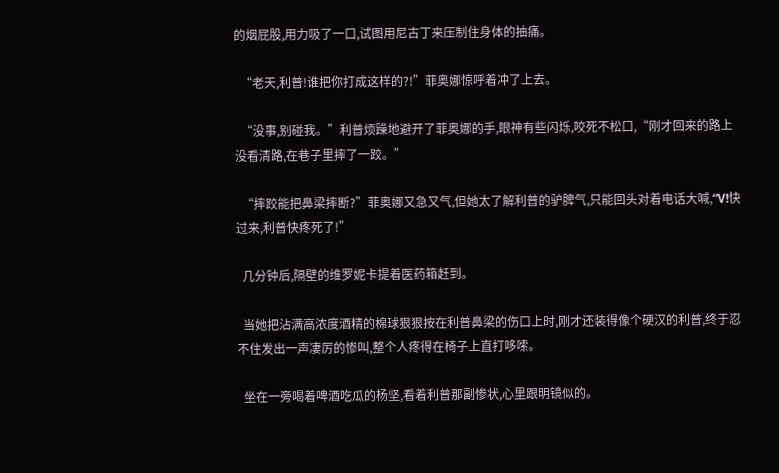的烟屁股,用力吸了一口,试图用尼古丁来压制住身体的抽痛。

  “老天,利普!谁把你打成这样的?!”菲奥娜惊呼着冲了上去。

  “没事,别碰我。”利普烦躁地避开了菲奥娜的手,眼神有些闪烁,咬死不松口,“刚才回来的路上没看清路,在巷子里摔了一跤。”

  “摔跤能把鼻梁摔断?”菲奥娜又急又气,但她太了解利普的驴脾气,只能回头对着电话大喊,“V!快过来,利普快疼死了!”

  几分钟后,隔壁的维罗妮卡提着医药箱赶到。

  当她把沾满高浓度酒精的棉球狠狠按在利普鼻梁的伤口上时,刚才还装得像个硬汉的利普,终于忍不住发出一声凄厉的惨叫,整个人疼得在椅子上直打哆嗦。

  坐在一旁喝着啤酒吃瓜的杨坚,看着利普那副惨状,心里跟明镜似的。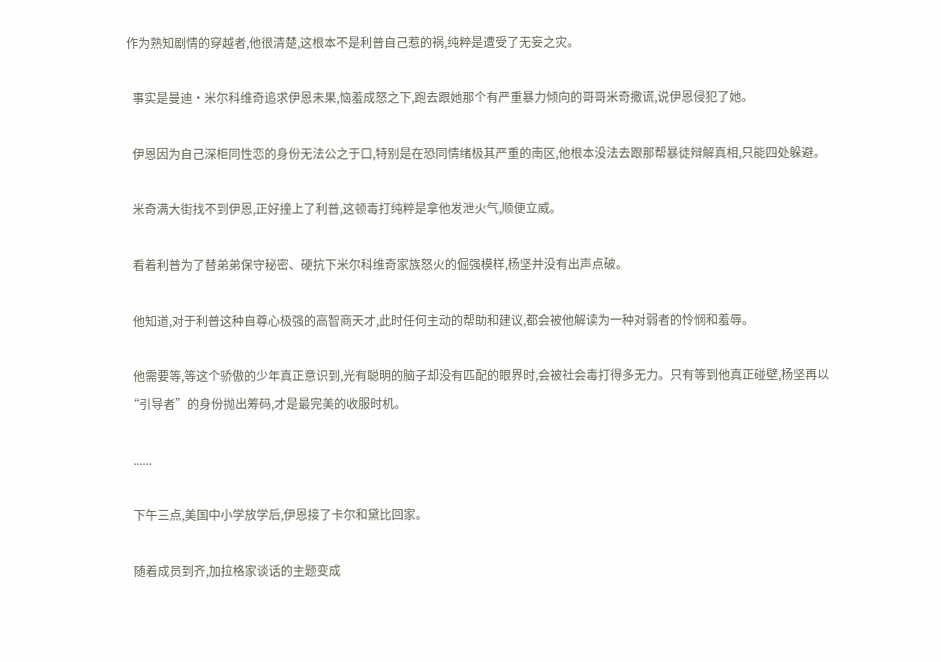作为熟知剧情的穿越者,他很清楚,这根本不是利普自己惹的祸,纯粹是遭受了无妄之灾。

  事实是曼迪·米尔科维奇追求伊恩未果,恼羞成怒之下,跑去跟她那个有严重暴力倾向的哥哥米奇撒谎,说伊恩侵犯了她。

  伊恩因为自己深柜同性恋的身份无法公之于口,特别是在恐同情绪极其严重的南区,他根本没法去跟那帮暴徒辩解真相,只能四处躲避。

  米奇满大街找不到伊恩,正好撞上了利普,这顿毒打纯粹是拿他发泄火气,顺便立威。

  看着利普为了替弟弟保守秘密、硬抗下米尔科维奇家族怒火的倔强模样,杨坚并没有出声点破。

  他知道,对于利普这种自尊心极强的高智商天才,此时任何主动的帮助和建议,都会被他解读为一种对弱者的怜悯和羞辱。

  他需要等,等这个骄傲的少年真正意识到,光有聪明的脑子却没有匹配的眼界时,会被社会毒打得多无力。只有等到他真正碰壁,杨坚再以“引导者”的身份抛出筹码,才是最完美的收服时机。

  ......

  下午三点,美国中小学放学后,伊恩接了卡尔和黛比回家。

  随着成员到齐,加拉格家谈话的主题变成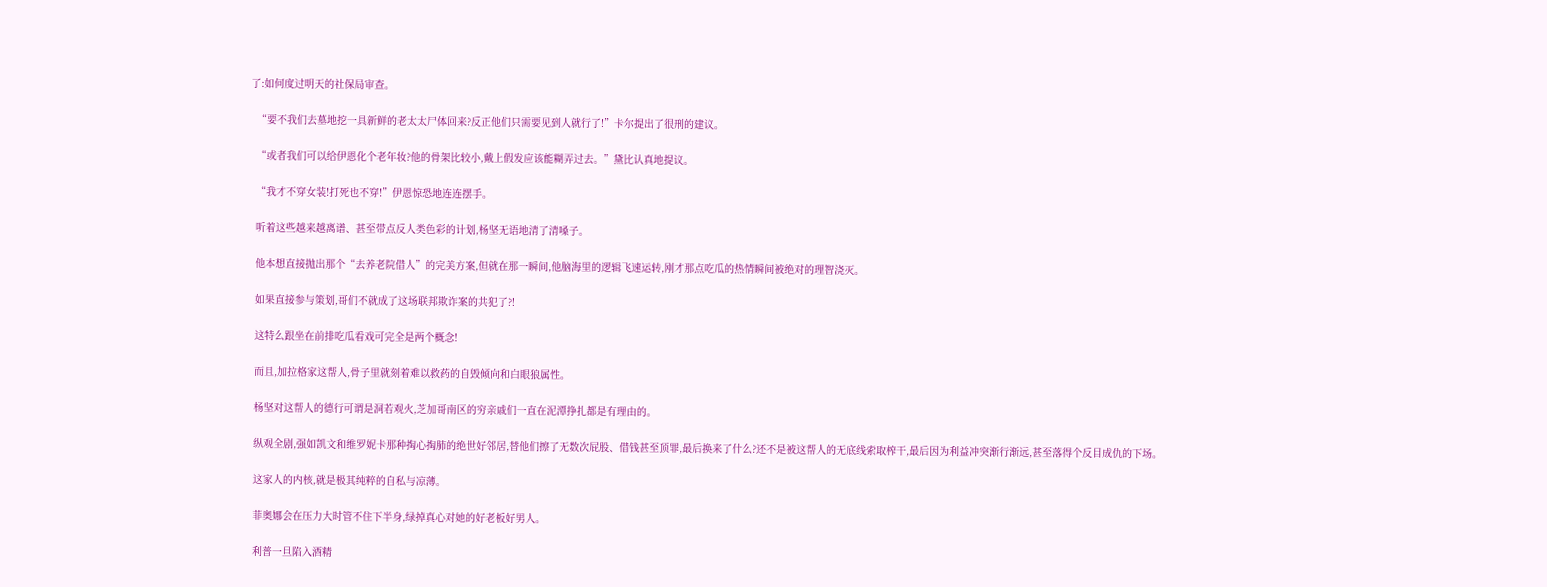了:如何度过明天的社保局审查。

  “要不我们去墓地挖一具新鲜的老太太尸体回来?反正他们只需要见到人就行了!”卡尔提出了很刑的建议。

  “或者我们可以给伊恩化个老年妆?他的骨架比较小,戴上假发应该能糊弄过去。”黛比认真地提议。

  “我才不穿女装!打死也不穿!”伊恩惊恐地连连摆手。

  听着这些越来越离谱、甚至带点反人类色彩的计划,杨坚无语地清了清嗓子。

  他本想直接抛出那个“去养老院借人”的完美方案,但就在那一瞬间,他脑海里的逻辑飞速运转,刚才那点吃瓜的热情瞬间被绝对的理智浇灭。

  如果直接参与策划,哥们不就成了这场联邦欺诈案的共犯了?!

  这特么跟坐在前排吃瓜看戏可完全是两个概念!

  而且,加拉格家这帮人,骨子里就刻着难以救药的自毁倾向和白眼狼属性。

  杨坚对这帮人的德行可谓是洞若观火,芝加哥南区的穷亲戚们一直在泥潭挣扎都是有理由的。

  纵观全剧,强如凯文和维罗妮卡那种掏心掏肺的绝世好邻居,替他们擦了无数次屁股、借钱甚至顶罪,最后换来了什么?还不是被这帮人的无底线索取榨干,最后因为利益冲突渐行渐远,甚至落得个反目成仇的下场。

  这家人的内核,就是极其纯粹的自私与凉薄。

  菲奥娜会在压力大时管不住下半身,绿掉真心对她的好老板好男人。

  利普一旦陷入酒精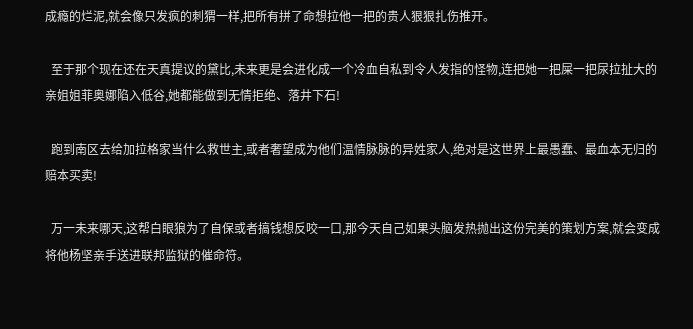成瘾的烂泥,就会像只发疯的刺猬一样,把所有拼了命想拉他一把的贵人狠狠扎伤推开。

  至于那个现在还在天真提议的黛比,未来更是会进化成一个冷血自私到令人发指的怪物,连把她一把屎一把尿拉扯大的亲姐姐菲奥娜陷入低谷,她都能做到无情拒绝、落井下石!

  跑到南区去给加拉格家当什么救世主,或者奢望成为他们温情脉脉的异姓家人,绝对是这世界上最愚蠢、最血本无归的赔本买卖!

  万一未来哪天,这帮白眼狼为了自保或者搞钱想反咬一口,那今天自己如果头脑发热抛出这份完美的策划方案,就会变成将他杨坚亲手送进联邦监狱的催命符。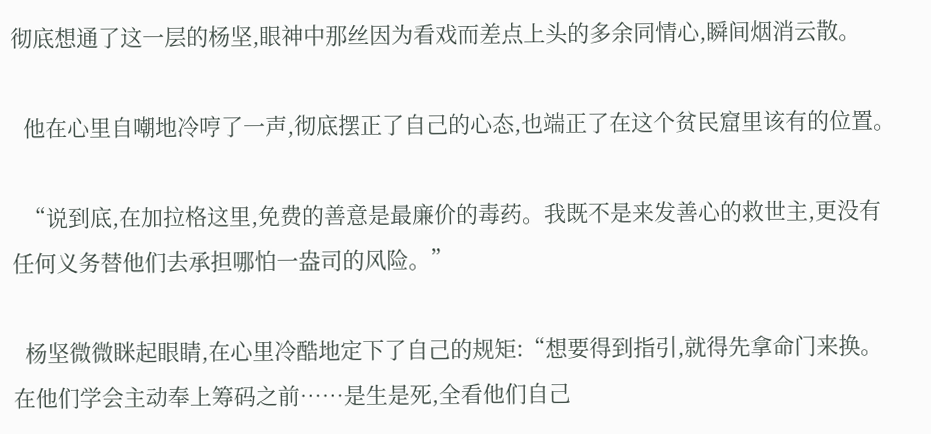彻底想通了这一层的杨坚,眼神中那丝因为看戏而差点上头的多余同情心,瞬间烟消云散。

  他在心里自嘲地冷哼了一声,彻底摆正了自己的心态,也端正了在这个贫民窟里该有的位置。

  “说到底,在加拉格这里,免费的善意是最廉价的毒药。我既不是来发善心的救世主,更没有任何义务替他们去承担哪怕一盎司的风险。”

  杨坚微微眯起眼睛,在心里冷酷地定下了自己的规矩:“想要得到指引,就得先拿命门来换。在他们学会主动奉上筹码之前……是生是死,全看他们自己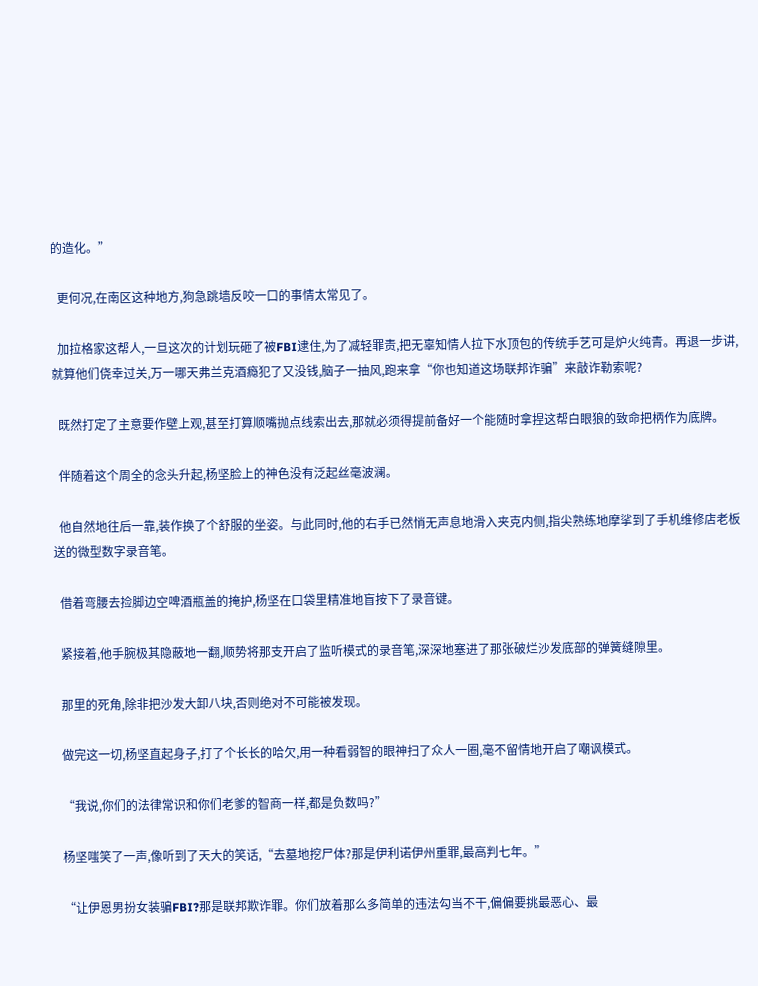的造化。”

  更何况,在南区这种地方,狗急跳墙反咬一口的事情太常见了。

  加拉格家这帮人,一旦这次的计划玩砸了被FBI逮住,为了减轻罪责,把无辜知情人拉下水顶包的传统手艺可是炉火纯青。再退一步讲,就算他们侥幸过关,万一哪天弗兰克酒瘾犯了又没钱,脑子一抽风,跑来拿“你也知道这场联邦诈骗”来敲诈勒索呢?

  既然打定了主意要作壁上观,甚至打算顺嘴抛点线索出去,那就必须得提前备好一个能随时拿捏这帮白眼狼的致命把柄作为底牌。

  伴随着这个周全的念头升起,杨坚脸上的神色没有泛起丝毫波澜。

  他自然地往后一靠,装作换了个舒服的坐姿。与此同时,他的右手已然悄无声息地滑入夹克内侧,指尖熟练地摩挲到了手机维修店老板送的微型数字录音笔。

  借着弯腰去捡脚边空啤酒瓶盖的掩护,杨坚在口袋里精准地盲按下了录音键。

  紧接着,他手腕极其隐蔽地一翻,顺势将那支开启了监听模式的录音笔,深深地塞进了那张破烂沙发底部的弹簧缝隙里。

  那里的死角,除非把沙发大卸八块,否则绝对不可能被发现。

  做完这一切,杨坚直起身子,打了个长长的哈欠,用一种看弱智的眼神扫了众人一圈,毫不留情地开启了嘲讽模式。

  “我说,你们的法律常识和你们老爹的智商一样,都是负数吗?”

  杨坚嗤笑了一声,像听到了天大的笑话,“去墓地挖尸体?那是伊利诺伊州重罪,最高判七年。”

  “让伊恩男扮女装骗FBI?那是联邦欺诈罪。你们放着那么多简单的违法勾当不干,偏偏要挑最恶心、最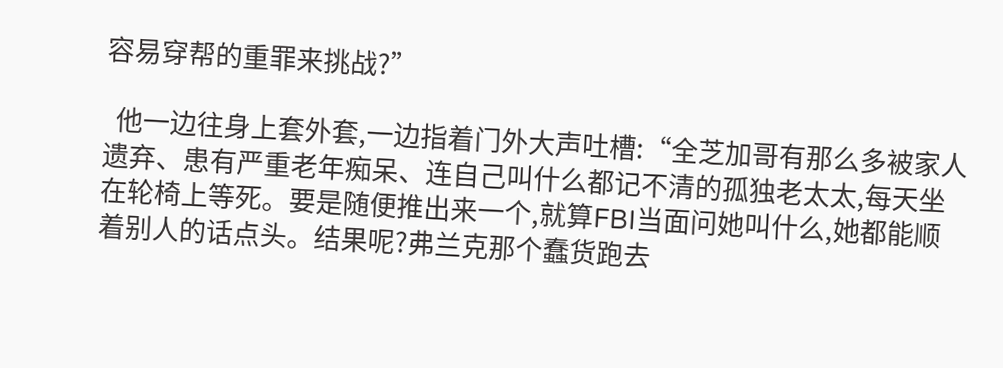容易穿帮的重罪来挑战?”

  他一边往身上套外套,一边指着门外大声吐槽:“全芝加哥有那么多被家人遗弃、患有严重老年痴呆、连自己叫什么都记不清的孤独老太太,每天坐在轮椅上等死。要是随便推出来一个,就算FBI当面问她叫什么,她都能顺着别人的话点头。结果呢?弗兰克那个蠢货跑去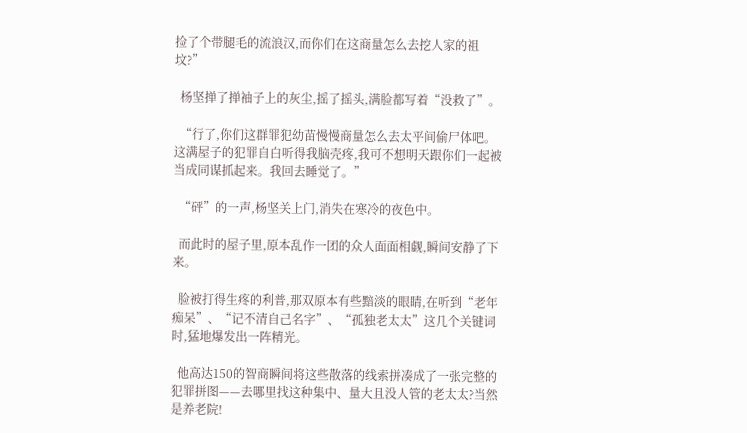捡了个带腿毛的流浪汉,而你们在这商量怎么去挖人家的祖坟?”

  杨坚掸了掸袖子上的灰尘,摇了摇头,满脸都写着“没救了”。

  “行了,你们这群罪犯幼苗慢慢商量怎么去太平间偷尸体吧。这满屋子的犯罪自白听得我脑壳疼,我可不想明天跟你们一起被当成同谋抓起来。我回去睡觉了。”

  “砰”的一声,杨坚关上门,消失在寒冷的夜色中。

  而此时的屋子里,原本乱作一团的众人面面相觑,瞬间安静了下来。

  脸被打得生疼的利普,那双原本有些黯淡的眼睛,在听到“老年痴呆”、“记不清自己名字”、“孤独老太太”这几个关键词时,猛地爆发出一阵精光。

  他高达150的智商瞬间将这些散落的线索拼凑成了一张完整的犯罪拼图——去哪里找这种集中、量大且没人管的老太太?当然是养老院!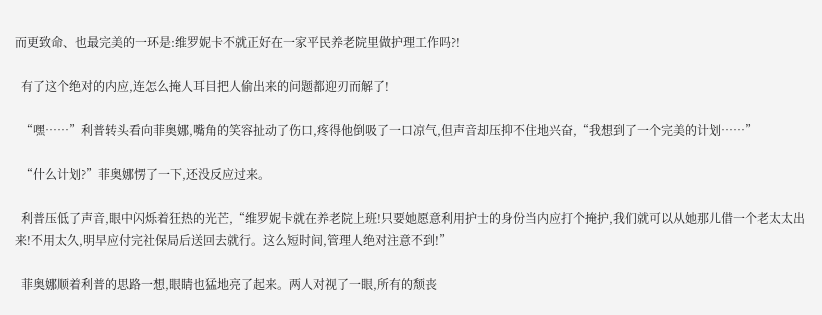而更致命、也最完美的一环是:维罗妮卡不就正好在一家平民养老院里做护理工作吗?!

  有了这个绝对的内应,连怎么掩人耳目把人偷出来的问题都迎刃而解了!

  “嘿……”利普转头看向菲奥娜,嘴角的笑容扯动了伤口,疼得他倒吸了一口凉气,但声音却压抑不住地兴奋,“我想到了一个完美的计划……”

  “什么计划?”菲奥娜愣了一下,还没反应过来。

  利普压低了声音,眼中闪烁着狂热的光芒,“维罗妮卡就在养老院上班!只要她愿意利用护士的身份当内应打个掩护,我们就可以从她那儿借一个老太太出来!不用太久,明早应付完社保局后送回去就行。这么短时间,管理人绝对注意不到!”

  菲奥娜顺着利普的思路一想,眼睛也猛地亮了起来。两人对视了一眼,所有的颓丧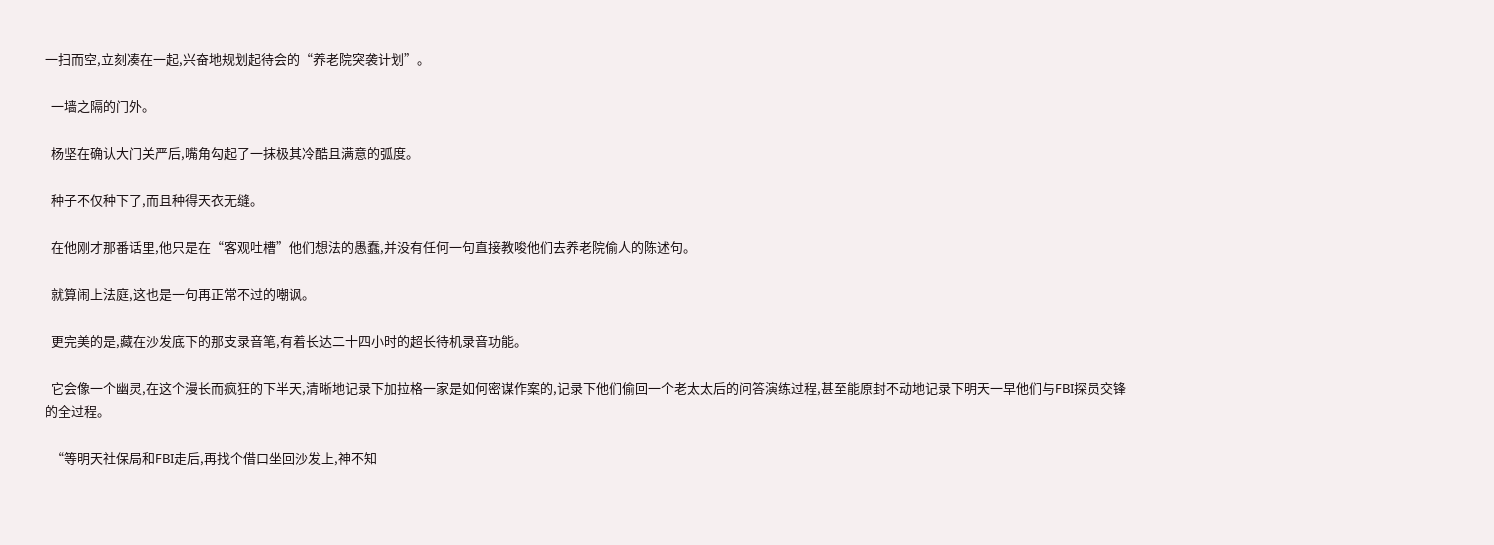一扫而空,立刻凑在一起,兴奋地规划起待会的“养老院突袭计划”。

  一墙之隔的门外。

  杨坚在确认大门关严后,嘴角勾起了一抹极其冷酷且满意的弧度。

  种子不仅种下了,而且种得天衣无缝。

  在他刚才那番话里,他只是在“客观吐槽”他们想法的愚蠢,并没有任何一句直接教唆他们去养老院偷人的陈述句。

  就算闹上法庭,这也是一句再正常不过的嘲讽。

  更完美的是,藏在沙发底下的那支录音笔,有着长达二十四小时的超长待机录音功能。

  它会像一个幽灵,在这个漫长而疯狂的下半天,清晰地记录下加拉格一家是如何密谋作案的,记录下他们偷回一个老太太后的问答演练过程,甚至能原封不动地记录下明天一早他们与FBI探员交锋的全过程。

  “等明天社保局和FBI走后,再找个借口坐回沙发上,神不知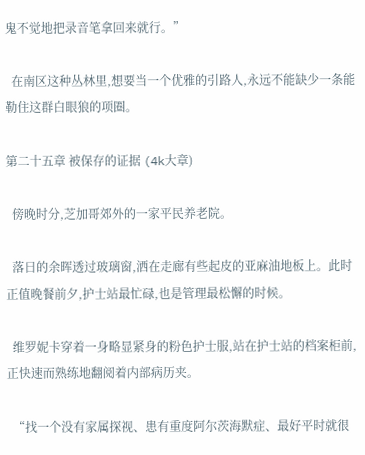鬼不觉地把录音笔拿回来就行。”

  在南区这种丛林里,想要当一个优雅的引路人,永远不能缺少一条能勒住这群白眼狼的项圈。

第二十五章 被保存的证据 (4k大章)

  傍晚时分,芝加哥郊外的一家平民养老院。

  落日的余晖透过玻璃窗,洒在走廊有些起皮的亚麻油地板上。此时正值晚餐前夕,护士站最忙碌,也是管理最松懈的时候。

  维罗妮卡穿着一身略显紧身的粉色护士服,站在护士站的档案柜前,正快速而熟练地翻阅着内部病历夹。

  “找一个没有家属探视、患有重度阿尔茨海默症、最好平时就很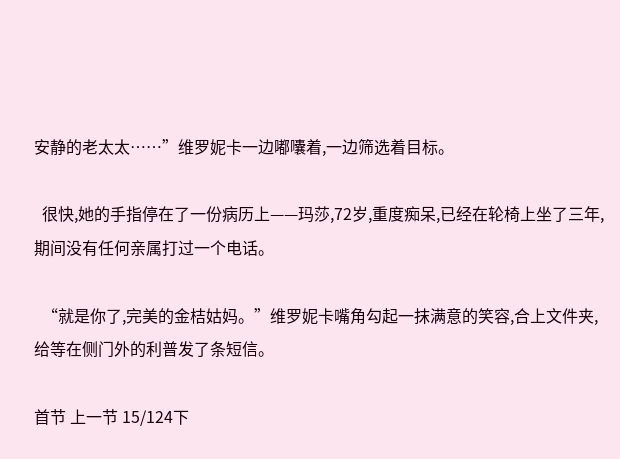安静的老太太……”维罗妮卡一边嘟囔着,一边筛选着目标。

  很快,她的手指停在了一份病历上——玛莎,72岁,重度痴呆,已经在轮椅上坐了三年,期间没有任何亲属打过一个电话。

  “就是你了,完美的金桔姑妈。”维罗妮卡嘴角勾起一抹满意的笑容,合上文件夹,给等在侧门外的利普发了条短信。

首节 上一节 15/124下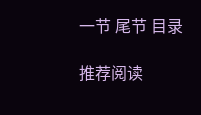一节 尾节 目录

推荐阅读